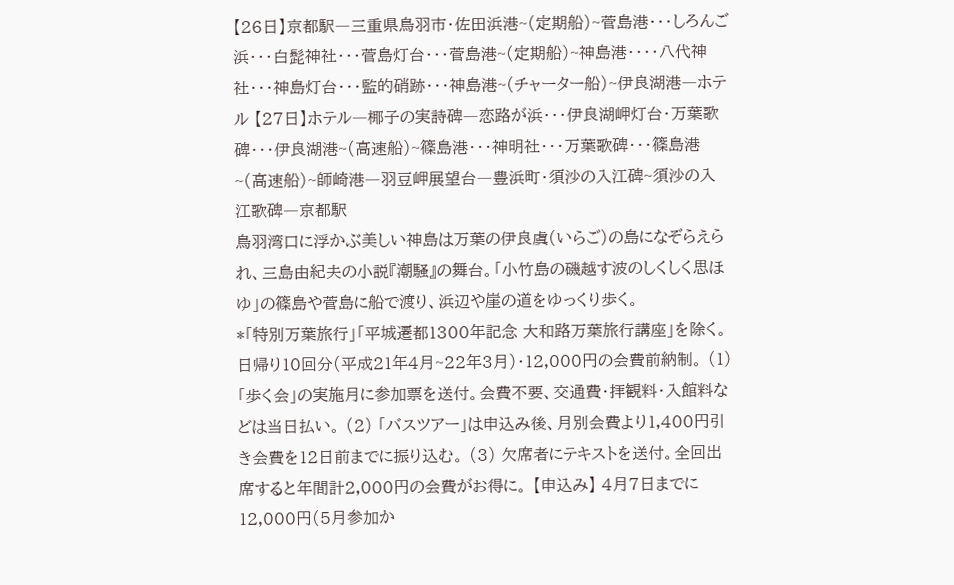【26日】京都駅―三重県鳥羽市・佐田浜港~(定期船)~菅島港・・・しろんご浜・・・白髭神社・・・菅島灯台・・・菅島港~(定期船)~神島港・・・・八代神社・・・神島灯台・・・監的硝跡・・・神島港~(チャーター船)~伊良湖港―ホテル 【27日】ホテル―椰子の実詩碑―恋路が浜・・・伊良湖岬灯台・万葉歌碑・・・伊良湖港~(高速船)~篠島港・・・神明社・・・万葉歌碑・・・篠島港~(高速船)~師崎港―羽豆岬展望台―豊浜町・須沙の入江碑~須沙の入江歌碑―京都駅
鳥羽湾口に浮かぶ美しい神島は万葉の伊良虞(いらご)の島になぞらえられ、三島由紀夫の小説『潮騒』の舞台。「小竹島の磯越す波のしくしく思ほゆ」の篠島や菅島に船で渡り、浜辺や崖の道をゆっくり歩く。
*「特別万葉旅行」「平城遷都1300年記念 大和路万葉旅行講座」を除く。
日帰り10回分(平成21年4月~22年3月)・12,000円の会費前納制。 (1)「歩く会」の実施月に参加票を送付。会費不要、交通費・拝観料・入館料などは当日払い。 (2) 「バスツアー」は申込み後、月別会費より1,400円引き会費を12日前までに振り込む。 (3) 欠席者にテキストを送付。全回出席すると年間計2,000円の会費がお得に。 【申込み】 4月7日までに12,000円(5月参加か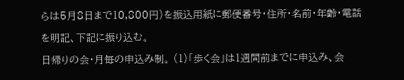らは5月8日まで10,800円)を振込用紙に郵便番号・住所・名前・年齢・電話を明記、下記に振り込む。
日帰りの会・月毎の申込み制。 (1)「歩く会」は1週間前までに申込み、会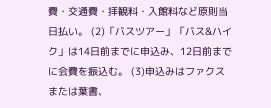費・交通費・拝観料・入館料など原則当日払い。 (2)「バスツアー」「バス&ハイク」は14日前までに申込み、12日前までに会費を振込む。 (3)申込みはファクスまたは葉書、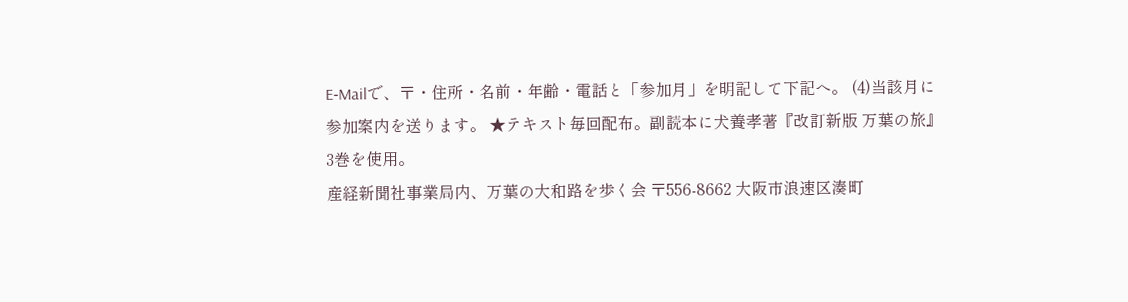E‐Mailで、〒・住所・名前・年齢・電話と「参加月」を明記して下記へ。 (4)当該月に参加案内を送ります。 ★テキスト毎回配布。副読本に犬養孝著『改訂新版 万葉の旅』3巻を使用。
産経新聞社事業局内、万葉の大和路を歩く会 〒556-8662 大阪市浪速区湊町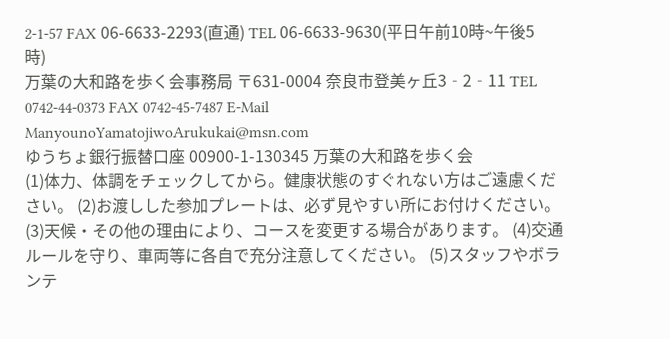2-1-57 FAX 06-6633-2293(直通) TEL 06-6633-9630(平日午前10時~午後5時)
万葉の大和路を歩く会事務局 〒631-0004 奈良市登美ヶ丘3‐2‐11 TEL 0742-44‐0373 FAX 0742‐45‐7487 E‐Mail ManyounoYamatojiwoArukukai@msn.com
ゆうちょ銀行振替口座 00900-1-130345 万葉の大和路を歩く会
(1)体力、体調をチェックしてから。健康状態のすぐれない方はご遠慮ください。 (2)お渡しした参加プレートは、必ず見やすい所にお付けください。 (3)天候・その他の理由により、コースを変更する場合があります。 (4)交通ルールを守り、車両等に各自で充分注意してください。 (5)スタッフやボランテ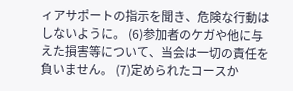ィアサポートの指示を聞き、危険な行動はしないように。 (6)参加者のケガや他に与えた損害等について、当会は一切の責任を負いません。 (7)定められたコースか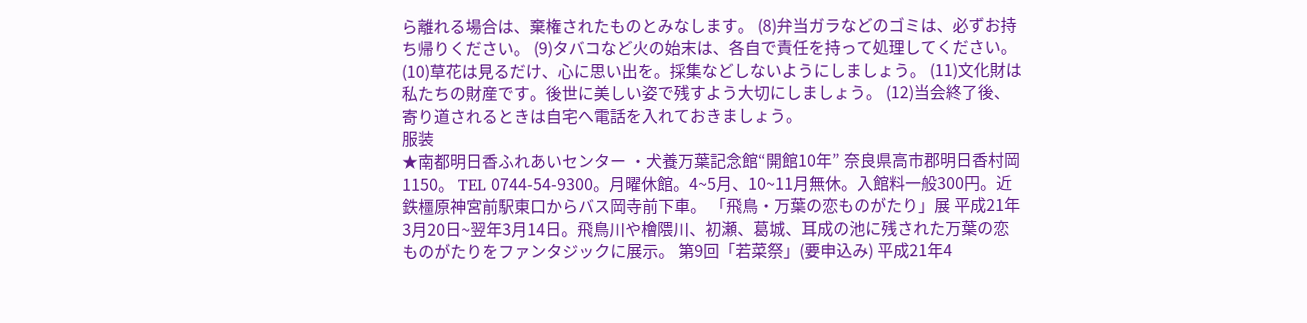ら離れる場合は、棄権されたものとみなします。 (8)弁当ガラなどのゴミは、必ずお持ち帰りください。 (9)タバコなど火の始末は、各自で責任を持って処理してください。 (10)草花は見るだけ、心に思い出を。採集などしないようにしましょう。 (11)文化財は私たちの財産です。後世に美しい姿で残すよう大切にしましょう。 (12)当会終了後、寄り道されるときは自宅へ電話を入れておきましょう。
服装
★南都明日香ふれあいセンター ・犬養万葉記念館“開館10年” 奈良県高市郡明日香村岡1150。 TEL 0744-54-9300。月曜休館。4~5月、10~11月無休。入館料一般300円。近鉄橿原神宮前駅東口からバス岡寺前下車。 「飛鳥・万葉の恋ものがたり」展 平成21年3月20日~翌年3月14日。飛鳥川や檜隈川、初瀬、葛城、耳成の池に残された万葉の恋ものがたりをファンタジックに展示。 第9回「若菜祭」(要申込み) 平成21年4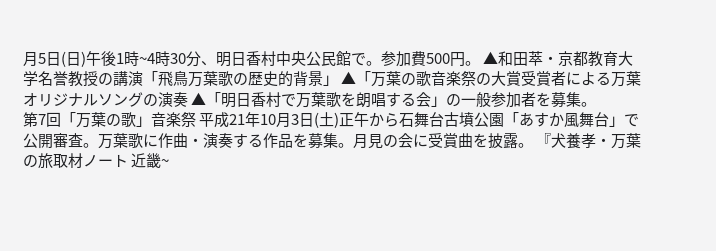月5日(日)午後1時~4時30分、明日香村中央公民館で。参加費500円。 ▲和田萃・京都教育大学名誉教授の講演「飛鳥万葉歌の歴史的背景」 ▲「万葉の歌音楽祭の大賞受賞者による万葉オリジナルソングの演奏 ▲「明日香村で万葉歌を朗唱する会」の一般参加者を募集。
第7回「万葉の歌」音楽祭 平成21年10月3日(土)正午から石舞台古墳公園「あすか風舞台」で公開審査。万葉歌に作曲・演奏する作品を募集。月見の会に受賞曲を披露。 『犬養孝・万葉の旅取材ノート 近畿~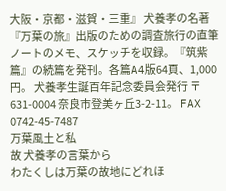大阪・京都・滋賀・三重』 犬養孝の名著『万葉の旅』出版のための調査旅行の直筆ノートのメモ、スケッチを収録。『筑紫篇』の続篇を発刊。各篇A4版64頁、1,000円。 犬養孝生誕百年記念委員会発行 〒631-0004 奈良市登美ヶ丘3-2-11。 FAX 0742-45-7487
万葉風土と私
故 犬養孝の言葉から
わたくしは万葉の故地にどれほ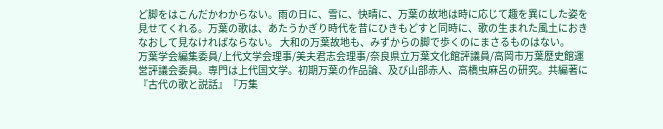ど脚をはこんだかわからない。雨の日に、雪に、快晴に、万葉の故地は時に応じて趣を異にした姿を見せてくれる。万葉の歌は、あたうかぎり時代を昔にひきもどすと同時に、歌の生まれた風土におきなおして見なければならない。 大和の万葉故地も、みずからの脚で歩くのにまさるものはない。
万葉学会編集委員/上代文学会理事/美夫君志会理事/奈良県立万葉文化館評議員/高岡市万葉歴史館運営評議会委員。専門は上代国文学。初期万葉の作品論、及び山部赤人、高橋虫麻呂の研究。共編著に『古代の歌と説話』『万集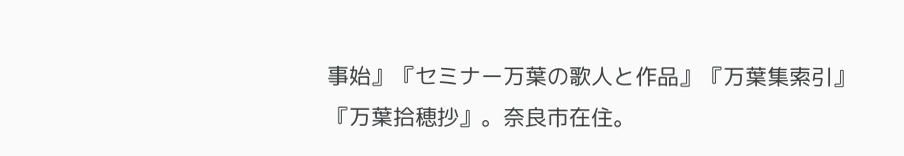事始』『セミナー万葉の歌人と作品』『万葉集索引』『万葉拾穂抄』。奈良市在住。